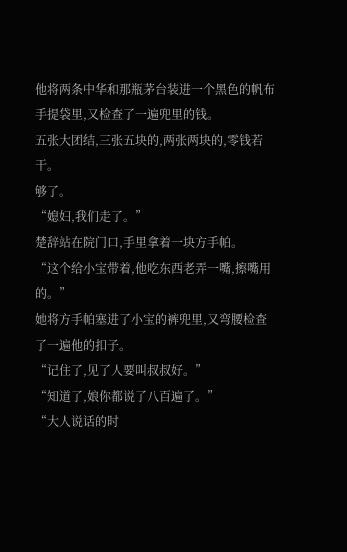他将两条中华和那瓶茅台装进一个黑色的帆布手提袋里,又检查了一遍兜里的钱。
五张大团结,三张五块的,两张两块的,零钱若干。
够了。
“媳妇,我们走了。”
楚辞站在院门口,手里拿着一块方手帕。
“这个给小宝带着,他吃东西老弄一嘴,擦嘴用的。”
她将方手帕塞进了小宝的裤兜里,又弯腰检查了一遍他的扣子。
“记住了,见了人要叫叔叔好。”
“知道了,娘你都说了八百遍了。”
“大人说话的时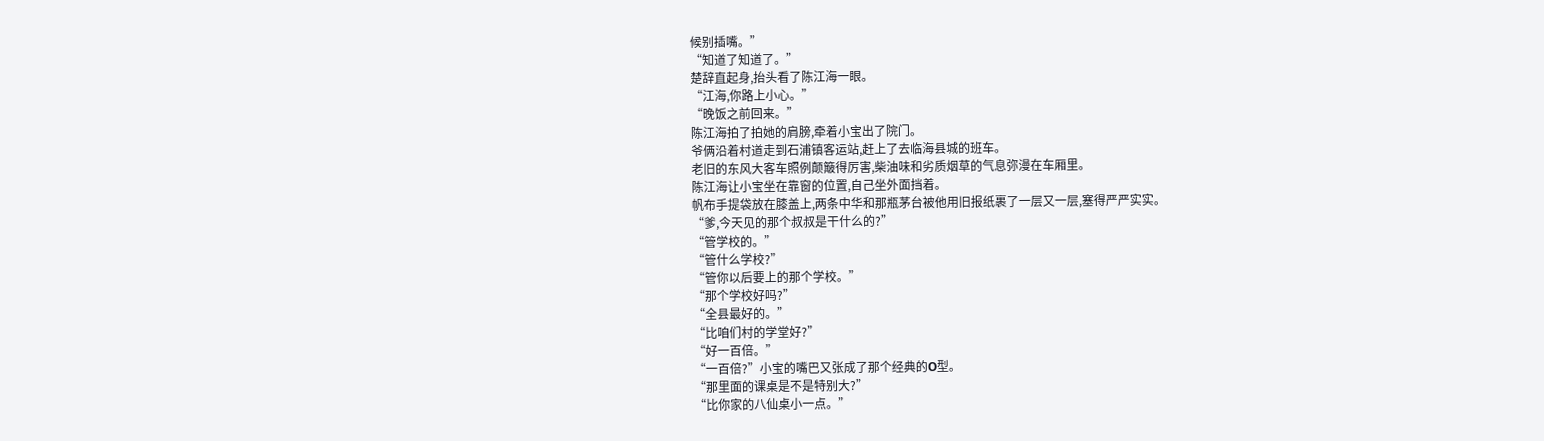候别插嘴。”
“知道了知道了。”
楚辞直起身,抬头看了陈江海一眼。
“江海,你路上小心。”
“晚饭之前回来。”
陈江海拍了拍她的肩膀,牵着小宝出了院门。
爷俩沿着村道走到石浦镇客运站,赶上了去临海县城的班车。
老旧的东风大客车照例颠簸得厉害,柴油味和劣质烟草的气息弥漫在车厢里。
陈江海让小宝坐在靠窗的位置,自己坐外面挡着。
帆布手提袋放在膝盖上,两条中华和那瓶茅台被他用旧报纸裹了一层又一层,塞得严严实实。
“爹,今天见的那个叔叔是干什么的?”
“管学校的。”
“管什么学校?”
“管你以后要上的那个学校。”
“那个学校好吗?”
“全县最好的。”
“比咱们村的学堂好?”
“好一百倍。”
“一百倍?”小宝的嘴巴又张成了那个经典的O型。
“那里面的课桌是不是特别大?”
“比你家的八仙桌小一点。”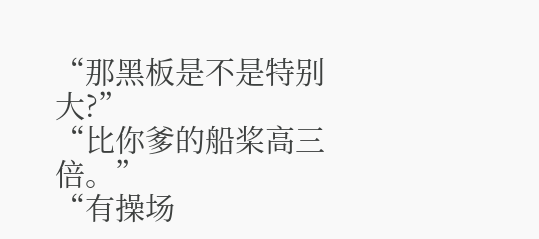“那黑板是不是特别大?”
“比你爹的船桨高三倍。”
“有操场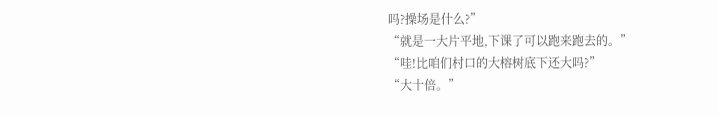吗?操场是什么?”
“就是一大片平地,下课了可以跑来跑去的。”
“哇!比咱们村口的大榕树底下还大吗?”
“大十倍。”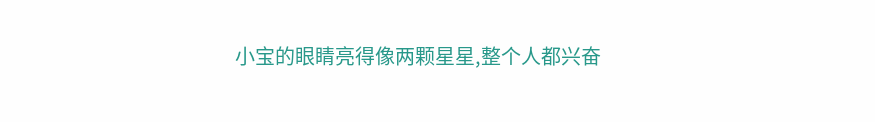小宝的眼睛亮得像两颗星星,整个人都兴奋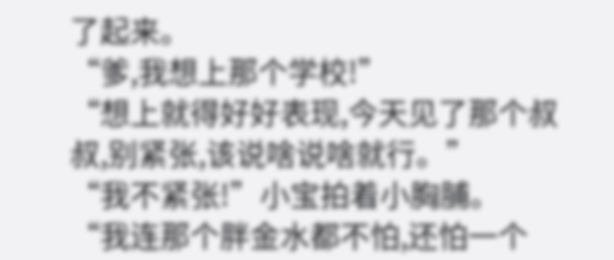了起来。
“爹,我想上那个学校!”
“想上就得好好表现,今天见了那个叔叔,别紧张,该说啥说啥就行。”
“我不紧张!”小宝拍着小胸脯。
“我连那个胖金水都不怕,还怕一个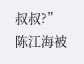叔叔?”
陈江海被